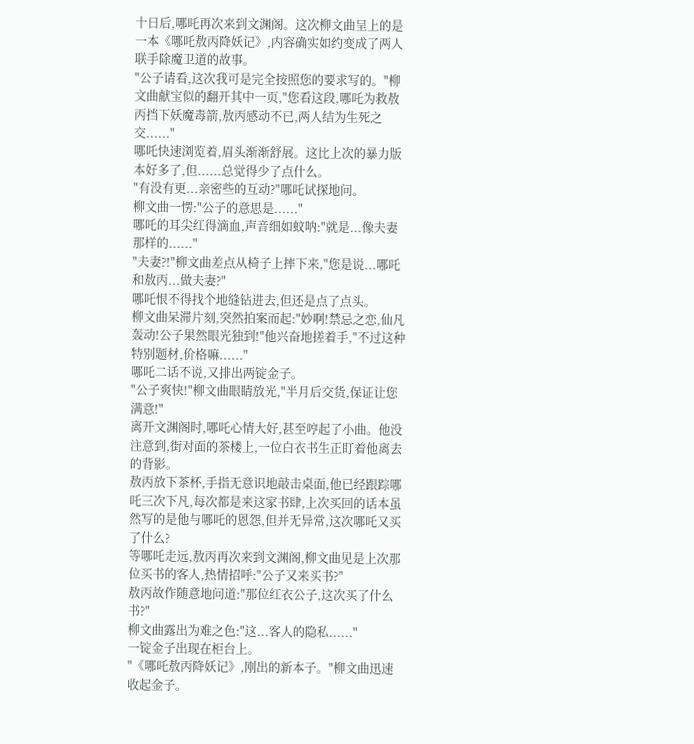十日后,哪吒再次来到文渊阁。这次柳文曲呈上的是一本《哪吒敖丙降妖记》,内容确实如约变成了两人联手除魔卫道的故事。
"公子请看,这次我可是完全按照您的要求写的。"柳文曲献宝似的翻开其中一页,"您看这段,哪吒为救敖丙挡下妖魔毒箭,敖丙感动不已,两人结为生死之交......"
哪吒快速浏览着,眉头渐渐舒展。这比上次的暴力版本好多了,但......总觉得少了点什么。
"有没有更...亲密些的互动?"哪吒试探地问。
柳文曲一愣:"公子的意思是......"
哪吒的耳尖红得滴血,声音细如蚊呐:"就是...像夫妻那样的......"
"夫妻?!"柳文曲差点从椅子上摔下来,"您是说...哪吒和敖丙...做夫妻?"
哪吒恨不得找个地缝钻进去,但还是点了点头。
柳文曲呆滞片刻,突然拍案而起:"妙啊!禁忌之恋,仙凡轰动!公子果然眼光独到!"他兴奋地搓着手,"不过这种特别题材,价格嘛......"
哪吒二话不说,又排出两锭金子。
"公子爽快!"柳文曲眼睛放光,"半月后交货,保证让您满意!"
离开文渊阁时,哪吒心情大好,甚至哼起了小曲。他没注意到,街对面的茶楼上,一位白衣书生正盯着他离去的背影。
敖丙放下茶杯,手指无意识地敲击桌面,他已经跟踪哪吒三次下凡,每次都是来这家书肆,上次买回的话本虽然写的是他与哪吒的恩怨,但并无异常,这次哪吒又买了什么?
等哪吒走远,敖丙再次来到文渊阁,柳文曲见是上次那位买书的客人,热情招呼:"公子又来买书?"
敖丙故作随意地问道:"那位红衣公子,这次买了什么书?"
柳文曲露出为难之色:"这...客人的隐私......"
一锭金子出现在柜台上。
"《哪吒敖丙降妖记》,刚出的新本子。"柳文曲迅速收起金子。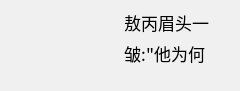敖丙眉头一皱:"他为何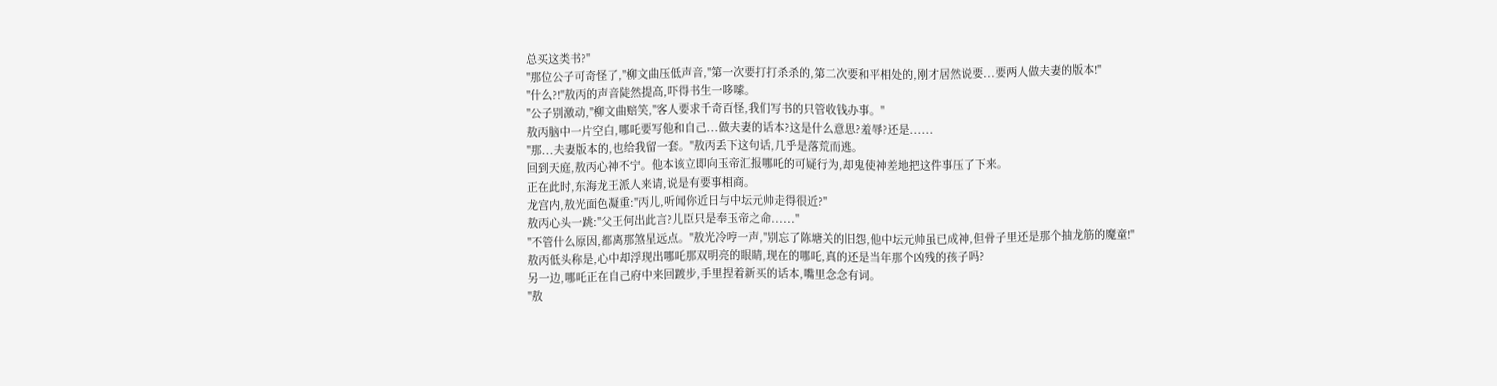总买这类书?"
"那位公子可奇怪了,"柳文曲压低声音,"第一次要打打杀杀的,第二次要和平相处的,刚才居然说要...要两人做夫妻的版本!"
"什么?!"敖丙的声音陡然提高,吓得书生一哆嗦。
"公子别激动,"柳文曲赔笑,"客人要求千奇百怪,我们写书的只管收钱办事。"
敖丙脑中一片空白,哪吒要写他和自己...做夫妻的话本?这是什么意思?羞辱?还是......
"那...夫妻版本的,也给我留一套。"敖丙丢下这句话,几乎是落荒而逃。
回到天庭,敖丙心神不宁。他本该立即向玉帝汇报哪吒的可疑行为,却鬼使神差地把这件事压了下来。
正在此时,东海龙王派人来请,说是有要事相商。
龙宫内,敖光面色凝重:"丙儿,听闻你近日与中坛元帅走得很近?"
敖丙心头一跳:"父王何出此言?儿臣只是奉玉帝之命......"
"不管什么原因,都离那煞星远点。"敖光冷哼一声,"别忘了陈塘关的旧怨,他中坛元帅虽已成神,但骨子里还是那个抽龙筋的魔童!"
敖丙低头称是,心中却浮现出哪吒那双明亮的眼睛,现在的哪吒,真的还是当年那个凶残的孩子吗?
另一边,哪吒正在自己府中来回踱步,手里捏着新买的话本,嘴里念念有词。
"敖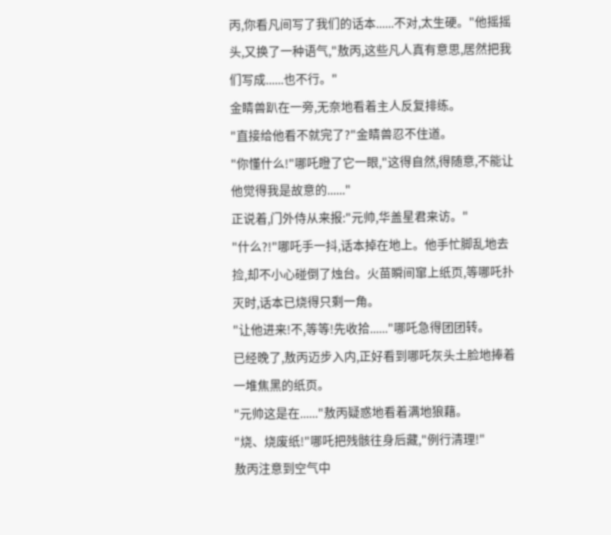丙,你看凡间写了我们的话本......不对,太生硬。"他摇摇头,又换了一种语气,"敖丙,这些凡人真有意思,居然把我们写成......也不行。"
金睛兽趴在一旁,无奈地看着主人反复排练。
"直接给他看不就完了?"金睛兽忍不住道。
"你懂什么!"哪吒瞪了它一眼,"这得自然,得随意,不能让他觉得我是故意的......"
正说着,门外侍从来报:"元帅,华盖星君来访。"
"什么?!"哪吒手一抖,话本掉在地上。他手忙脚乱地去捡,却不小心碰倒了烛台。火苗瞬间窜上纸页,等哪吒扑灭时,话本已烧得只剩一角。
"让他进来!不,等等!先收拾......"哪吒急得团团转。
已经晚了,敖丙迈步入内,正好看到哪吒灰头土脸地捧着一堆焦黑的纸页。
"元帅这是在......"敖丙疑惑地看着满地狼藉。
"烧、烧废纸!"哪吒把残骸往身后藏,"例行清理!"
敖丙注意到空气中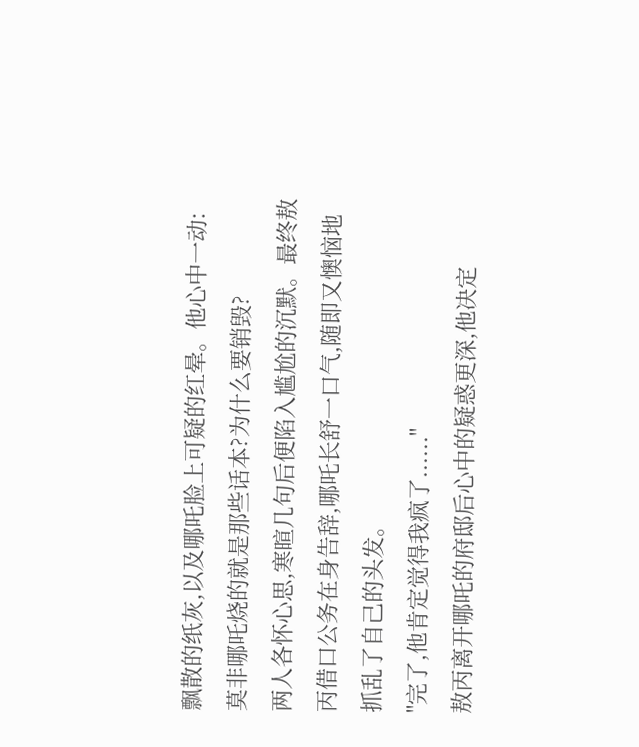飘散的纸灰,以及哪吒脸上可疑的红晕。他心中一动:莫非哪吒烧的就是那些话本?为什么要销毁?
两人各怀心思,寒暄几句后便陷入尴尬的沉默。最终敖丙借口公务在身告辞,哪吒长舒一口气,随即又懊恼地抓乱了自己的头发。
"完了,他肯定觉得我疯了......"
敖丙离开哪吒的府邸后心中的疑惑更深,他决定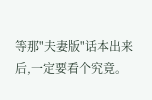等那"夫妻版"话本出来后,一定要看个究竟。